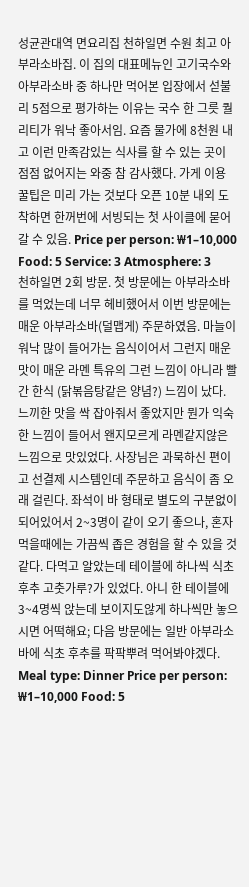성균관대역 면요리집 천하일면 수원 최고 아부라소바집. 이 집의 대표메뉴인 고기국수와 아부라소바 중 하나만 먹어본 입장에서 섣불리 5점으로 평가하는 이유는 국수 한 그릇 퀄리티가 워낙 좋아서임. 요즘 물가에 8천원 내고 이런 만족감있는 식사를 할 수 있는 곳이 점점 없어지는 와중 참 감사했다. 가게 이용 꿀팁은 미리 가는 것보다 오픈 10분 내외 도착하면 한꺼번에 서빙되는 첫 사이클에 묻어갈 수 있음. Price per person: ₩1–10,000 Food: 5 Service: 3 Atmosphere: 3
천하일면 2회 방문. 첫 방문에는 아부라소바를 먹었는데 너무 헤비했어서 이번 방문에는 매운 아부라소바(덜맵게) 주문하였음. 마늘이 워낙 많이 들어가는 음식이어서 그런지 매운맛이 매운 라멘 특유의 그런 느낌이 아니라 빨간 한식 (닭볶음탕같은 양념?) 느낌이 났다. 느끼한 맛을 싹 잡아줘서 좋았지만 뭔가 익숙한 느낌이 들어서 왠지모르게 라멘같지않은 느낌으로 맛있었다. 사장님은 과묵하신 편이고 선결제 시스템인데 주문하고 음식이 좀 오래 걸린다. 좌석이 바 형태로 별도의 구분없이 되어있어서 2~3명이 같이 오기 좋으나, 혼자 먹을때에는 가끔씩 좁은 경험을 할 수 있을 것 같다. 다먹고 알았는데 테이블에 하나씩 식초 후추 고춧가루?가 있었다. 아니 한 테이블에 3~4명씩 앉는데 보이지도않게 하나씩만 놓으시면 어떡해요; 다음 방문에는 일반 아부라소바에 식초 후추를 팍팍뿌려 먹어봐야겠다. Meal type: Dinner Price per person: ₩1–10,000 Food: 5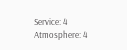Service: 4 Atmosphere: 4